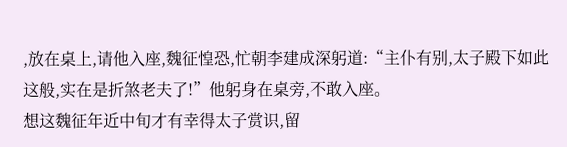,放在桌上,请他入座,魏征惶恐,忙朝李建成深躬道:“主仆有别,太子殿下如此这般,实在是折煞老夫了!”他躬身在桌旁,不敢入座。
想这魏征年近中旬才有幸得太子赏识,留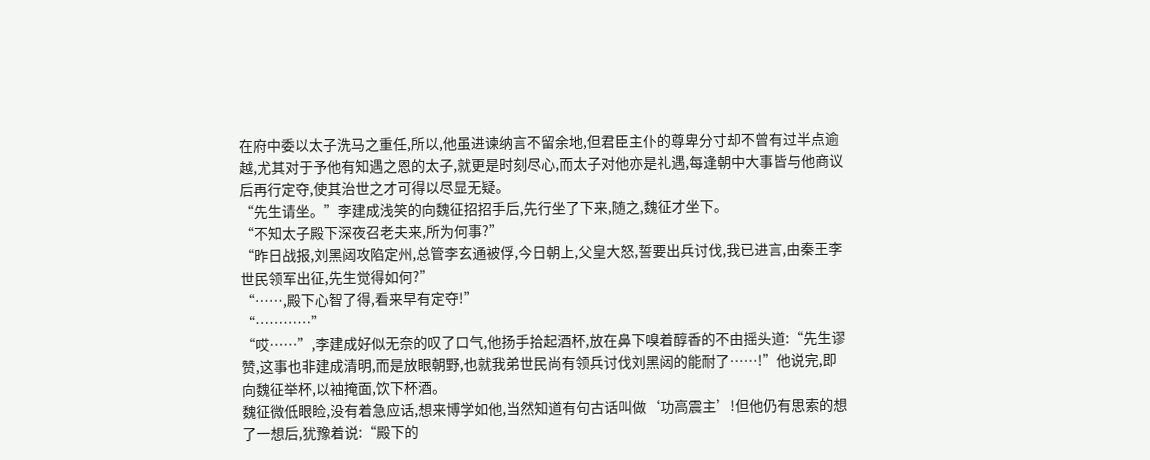在府中委以太子洗马之重任,所以,他虽进谏纳言不留余地,但君臣主仆的尊卑分寸却不曾有过半点逾越,尤其对于予他有知遇之恩的太子,就更是时刻尽心,而太子对他亦是礼遇,每逢朝中大事皆与他商议后再行定夺,使其治世之才可得以尽显无疑。
“先生请坐。”李建成浅笑的向魏征招招手后,先行坐了下来,随之,魏征才坐下。
“不知太子殿下深夜召老夫来,所为何事?”
“昨日战报,刘黑闼攻陷定州,总管李玄通被俘,今日朝上,父皇大怒,誓要出兵讨伐,我已进言,由秦王李世民领军出征,先生觉得如何?”
“……,殿下心智了得,看来早有定夺!”
“…………”
“哎……”,李建成好似无奈的叹了口气,他扬手拾起酒杯,放在鼻下嗅着醇香的不由摇头道:“先生谬赞,这事也非建成清明,而是放眼朝野,也就我弟世民尚有领兵讨伐刘黑闼的能耐了……!”他说完,即向魏征举杯,以袖掩面,饮下杯酒。
魏征微低眼睑,没有着急应话,想来博学如他,当然知道有句古话叫做‘功高震主’!但他仍有思索的想了一想后,犹豫着说:“殿下的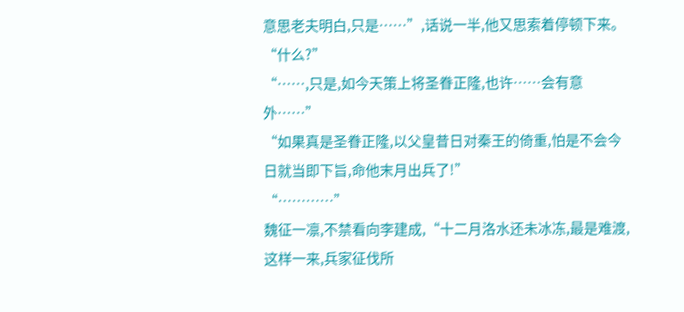意思老夫明白,只是……”,话说一半,他又思索着停顿下来。
“什么?”
“……,只是,如今天策上将圣眷正隆,也许……会有意外……”
“如果真是圣眷正隆,以父皇昔日对秦王的倚重,怕是不会今日就当即下旨,命他末月出兵了!”
“…………”
魏征一凛,不禁看向李建成,“十二月洛水还未冰冻,最是难渡,这样一来,兵家征伐所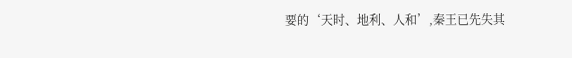要的‘天时、地利、人和’,秦王已先失其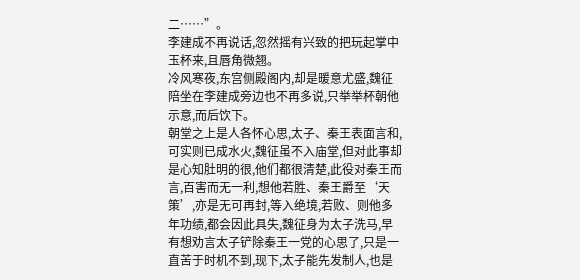二……”。
李建成不再说话,忽然摇有兴致的把玩起掌中玉杯来,且唇角微翘。
冷风寒夜,东宫侧殿阁内,却是暖意尤盛,魏征陪坐在李建成旁边也不再多说,只举举杯朝他示意,而后饮下。
朝堂之上是人各怀心思,太子、秦王表面言和,可实则已成水火,魏征虽不入庙堂,但对此事却是心知肚明的很,他们都很清楚,此役对秦王而言,百害而无一利,想他若胜、秦王爵至‘天策’,亦是无可再封,等入绝境,若败、则他多年功绩,都会因此具失,魏征身为太子洗马,早有想劝言太子铲除秦王一党的心思了,只是一直苦于时机不到,现下,太子能先发制人,也是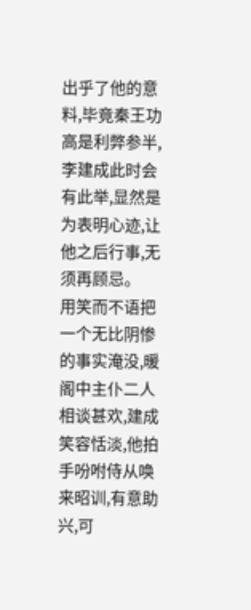出乎了他的意料,毕竟秦王功高是利弊参半,李建成此时会有此举,显然是为表明心迹,让他之后行事,无须再顾忌。
用笑而不语把一个无比阴惨的事实淹没,暖阁中主仆二人相谈甚欢,建成笑容恬淡,他拍手吩咐侍从唤来昭训,有意助兴,可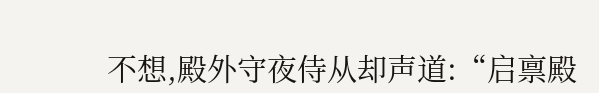不想,殿外守夜侍从却声道:“启禀殿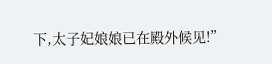下,太子妃娘娘已在殿外候见!”